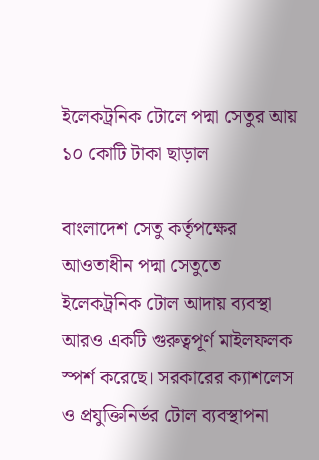ইলেকট্রনিক টোলে পদ্মা সেতুর আয় ১০ কোটি টাকা ছাড়াল

বাংলাদেশ সেতু কর্তৃপক্ষের আওতাধীন পদ্মা সেতুতে ইলেকট্রনিক টোল আদায় ব্যবস্থা আরও একটি গুরুত্বপূর্ণ মাইলফলক স্পর্শ করেছে। সরকারের ক্যাশলেস ও প্রযুক্তিনির্ভর টোল ব্যবস্থাপনা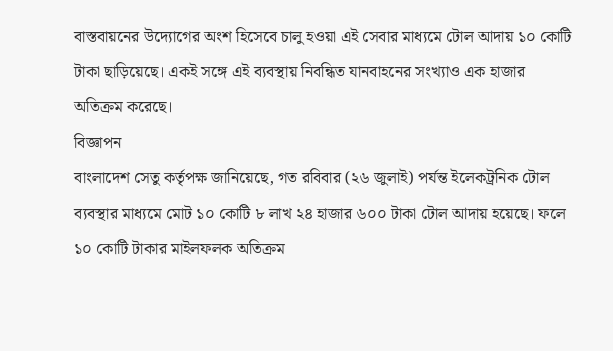বাস্তবায়নের উদ্যোগের অংশ হিসেবে চালু হওয়া এই সেবার মাধ্যমে টোল আদায় ১০ কোটি টাকা ছাড়িয়েছে। একই সঙ্গে এই ব্যবস্থায় নিবন্ধিত যানবাহনের সংখ্যাও এক হাজার অতিক্রম করেছে।
বিজ্ঞাপন
বাংলাদেশ সেতু কর্তৃপক্ষ জানিয়েছে, গত রবিবার (২৬ জুলাই) পর্যন্ত ইলেকট্রনিক টোল ব্যবস্থার মাধ্যমে মোট ১০ কোটি ৮ লাখ ২৪ হাজার ৬০০ টাকা টোল আদায় হয়েছে। ফলে ১০ কোটি টাকার মাইলফলক অতিক্রম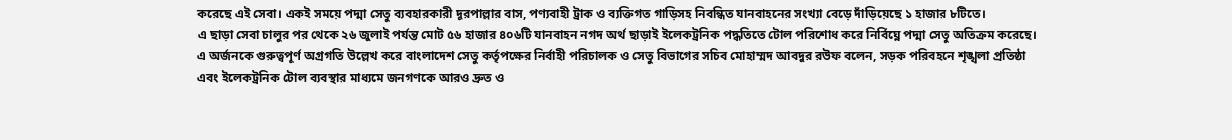করেছে এই সেবা। একই সময়ে পদ্মা সেতু ব্যবহারকারী দূরপাল্লার বাস, পণ্যবাহী ট্রাক ও ব্যক্তিগত গাড়িসহ নিবন্ধিত যানবাহনের সংখ্যা বেড়ে দাঁড়িয়েছে ১ হাজার ৮টিতে।
এ ছাড়া সেবা চালুর পর থেকে ২৬ জুলাই পর্যন্ত মোট ৫৬ হাজার ৪০৬টি যানবাহন নগদ অর্থ ছাড়াই ইলেকট্রনিক পদ্ধতিতে টোল পরিশোধ করে নির্বিঘ্নে পদ্মা সেতু অতিক্রম করেছে।
এ অর্জনকে গুরুত্বপূর্ণ অগ্রগতি উল্লেখ করে বাংলাদেশ সেতু কর্তৃপক্ষের নির্বাহী পরিচালক ও সেতু বিভাগের সচিব মোহাম্মদ আবদুর রউফ বলেন, সড়ক পরিবহনে শৃঙ্খলা প্রতিষ্ঠা এবং ইলেকট্রনিক টোল ব্যবস্থার মাধ্যমে জনগণকে আরও দ্রুত ও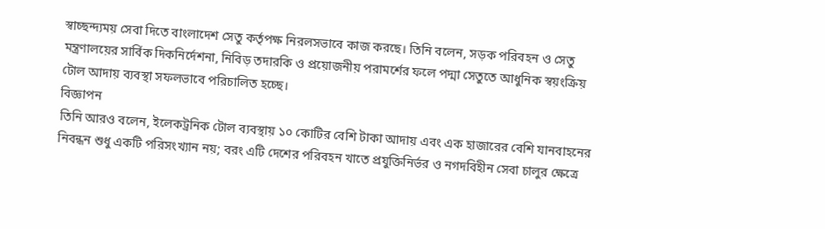স্বাচ্ছন্দ্যময় সেবা দিতে বাংলাদেশ সেতু কর্তৃপক্ষ নিরলসভাবে কাজ করছে। তিনি বলেন, সড়ক পরিবহন ও সেতু মন্ত্রণালয়ের সার্বিক দিকনির্দেশনা, নিবিড় তদারকি ও প্রয়োজনীয় পরামর্শের ফলে পদ্মা সেতুতে আধুনিক স্বয়ংক্রিয় টোল আদায় ব্যবস্থা সফলভাবে পরিচালিত হচ্ছে।
বিজ্ঞাপন
তিনি আরও বলেন, ইলেকট্রনিক টোল ব্যবস্থায় ১০ কোটির বেশি টাকা আদায় এবং এক হাজারের বেশি যানবাহনের নিবন্ধন শুধু একটি পরিসংখ্যান নয়; বরং এটি দেশের পরিবহন খাতে প্রযুক্তিনির্ভর ও নগদবিহীন সেবা চালুর ক্ষেত্রে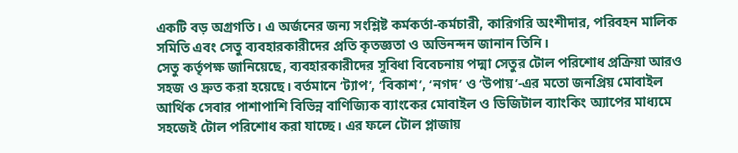একটি বড় অগ্রগতি। এ অর্জনের জন্য সংশ্লিষ্ট কর্মকর্তা-কর্মচারী, কারিগরি অংশীদার, পরিবহন মালিক সমিতি এবং সেতু ব্যবহারকারীদের প্রতি কৃতজ্ঞতা ও অভিনন্দন জানান তিনি।
সেতু কর্তৃপক্ষ জানিয়েছে, ব্যবহারকারীদের সুবিধা বিবেচনায় পদ্মা সেতুর টোল পরিশোধ প্রক্রিয়া আরও সহজ ও দ্রুত করা হয়েছে। বর্তমানে ‘ট্যাপ’, ‘বিকাশ’, ‘নগদ’ ও ‘উপায়’-এর মতো জনপ্রিয় মোবাইল আর্থিক সেবার পাশাপাশি বিভিন্ন বাণিজ্যিক ব্যাংকের মোবাইল ও ডিজিটাল ব্যাংকিং অ্যাপের মাধ্যমে সহজেই টোল পরিশোধ করা যাচ্ছে। এর ফলে টোল প্লাজায়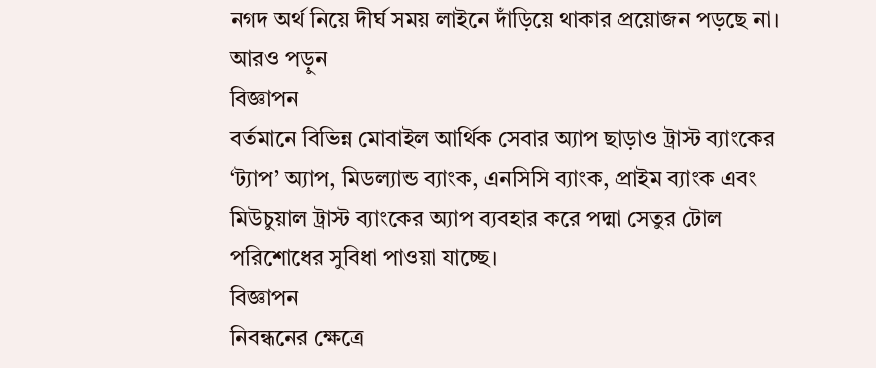নগদ অর্থ নিয়ে দীর্ঘ সময় লাইনে দাঁড়িয়ে থাকার প্রয়োজন পড়ছে না।
আরও পড়ুন
বিজ্ঞাপন
বর্তমানে বিভিন্ন মোবাইল আর্থিক সেবার অ্যাপ ছাড়াও ট্রাস্ট ব্যাংকের ‘ট্যাপ’ অ্যাপ, মিডল্যান্ড ব্যাংক, এনসিসি ব্যাংক, প্রাইম ব্যাংক এবং মিউচুয়াল ট্রাস্ট ব্যাংকের অ্যাপ ব্যবহার করে পদ্মা সেতুর টোল পরিশোধের সুবিধা পাওয়া যাচ্ছে।
বিজ্ঞাপন
নিবন্ধনের ক্ষেত্রে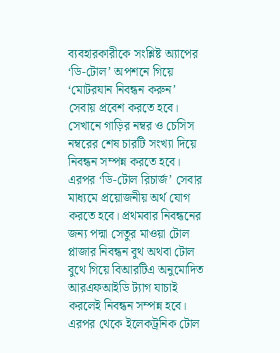ব্যবহারকারীকে সংশ্লিষ্ট অ্যাপের ‘ডি-টোল’ অপশনে গিয়ে ‘মোটরযান নিবন্ধন করুন’ সেবায় প্রবেশ করতে হবে। সেখানে গাড়ির নম্বর ও চেসিস নম্বরের শেষ চারটি সংখ্যা দিয়ে নিবন্ধন সম্পন্ন করতে হবে। এরপর ‘ডি-টোল রিচার্জ’ সেবার মাধ্যমে প্রয়োজনীয় অর্থ যোগ করতে হবে। প্রথমবার নিবন্ধনের জন্য পদ্মা সেতুর মাওয়া টোল প্লাজার নিবন্ধন বুথ অথবা টোল বুথে গিয়ে বিআরটিএ অনুমোদিত আরএফআইডি ট্যাগ যাচাই করলেই নিবন্ধন সম্পন্ন হবে। এরপর থেকে ইলেকট্রনিক টোল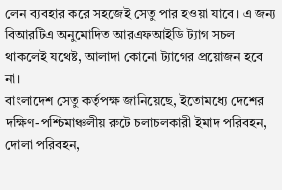লেন ব্যবহার করে সহজেই সেতু পার হওয়া যাবে। এ জন্য বিআরটিএ অনুমোদিত আরএফআইডি ট্যাগ সচল থাকলেই যথেষ্ট, আলাদা কোনো ট্যাগের প্রয়োজন হবে না।
বাংলাদেশ সেতু কর্তৃপক্ষ জানিয়েছে, ইতোমধ্যে দেশের দক্ষিণ-পশ্চিমাঞ্চলীয় রুটে চলাচলকারী ইমাদ পরিবহন, দোলা পরিবহন,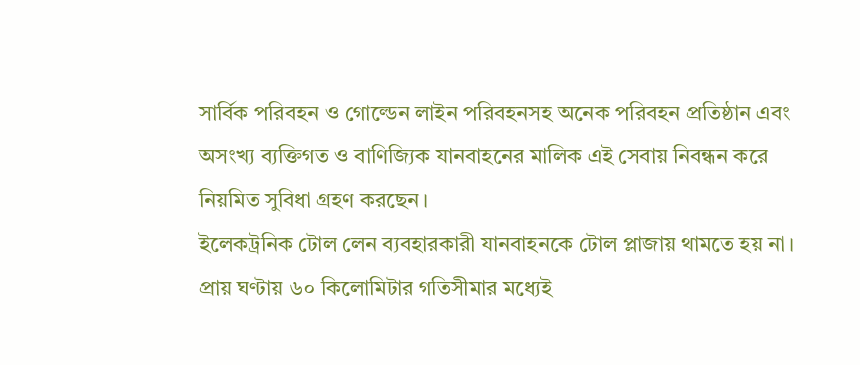সার্বিক পরিবহন ও গোল্ডেন লাইন পরিবহনসহ অনেক পরিবহন প্রতিষ্ঠান এবং অসংখ্য ব্যক্তিগত ও বাণিজ্যিক যানবাহনের মালিক এই সেবায় নিবন্ধন করে নিয়মিত সুবিধা গ্রহণ করছেন।
ইলেকট্রনিক টোল লেন ব্যবহারকারী যানবাহনকে টোল প্লাজায় থামতে হয় না। প্রায় ঘণ্টায় ৬০ কিলোমিটার গতিসীমার মধ্যেই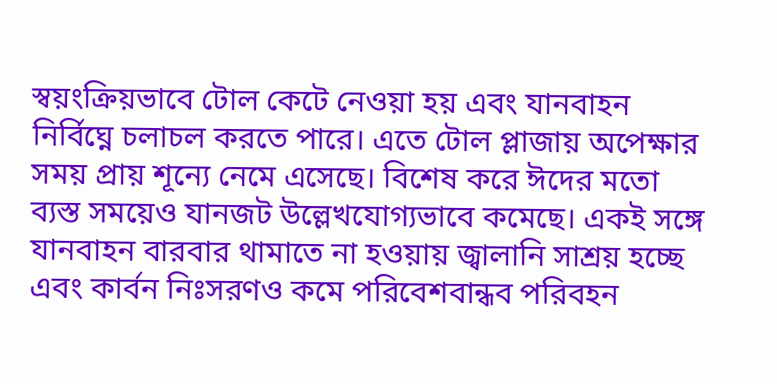স্বয়ংক্রিয়ভাবে টোল কেটে নেওয়া হয় এবং যানবাহন নির্বিঘ্নে চলাচল করতে পারে। এতে টোল প্লাজায় অপেক্ষার সময় প্রায় শূন্যে নেমে এসেছে। বিশেষ করে ঈদের মতো ব্যস্ত সময়েও যানজট উল্লেখযোগ্যভাবে কমেছে। একই সঙ্গে যানবাহন বারবার থামাতে না হওয়ায় জ্বালানি সাশ্রয় হচ্ছে এবং কার্বন নিঃসরণও কমে পরিবেশবান্ধব পরিবহন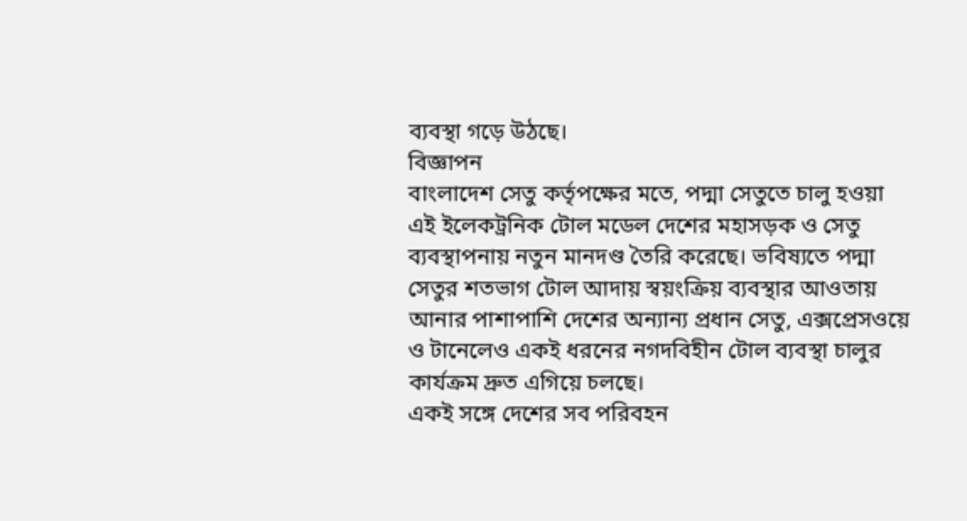ব্যবস্থা গড়ে উঠছে।
বিজ্ঞাপন
বাংলাদেশ সেতু কর্তৃপক্ষের মতে, পদ্মা সেতুতে চালু হওয়া এই ইলেকট্রনিক টোল মডেল দেশের মহাসড়ক ও সেতু ব্যবস্থাপনায় নতুন মানদণ্ড তৈরি করেছে। ভবিষ্যতে পদ্মা সেতুর শতভাগ টোল আদায় স্বয়ংক্রিয় ব্যবস্থার আওতায় আনার পাশাপাশি দেশের অন্যান্য প্রধান সেতু, এক্সপ্রেসওয়ে ও টানেলেও একই ধরনের নগদবিহীন টোল ব্যবস্থা চালুর কার্যক্রম দ্রুত এগিয়ে চলছে।
একই সঙ্গে দেশের সব পরিবহন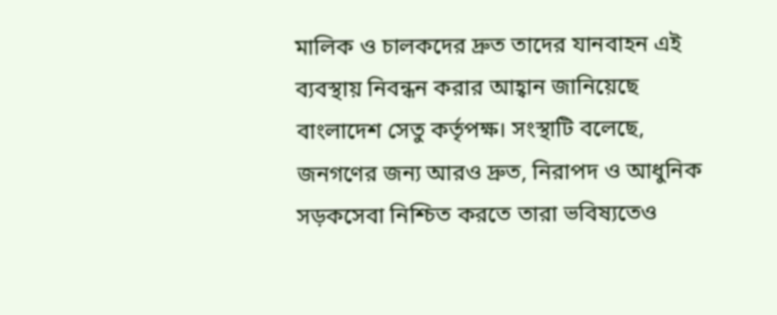মালিক ও চালকদের দ্রুত তাদের যানবাহন এই ব্যবস্থায় নিবন্ধন করার আহ্বান জানিয়েছে বাংলাদেশ সেতু কর্তৃপক্ষ। সংস্থাটি বলেছে, জনগণের জন্য আরও দ্রুত, নিরাপদ ও আধুনিক সড়কসেবা নিশ্চিত করতে তারা ভবিষ্যতেও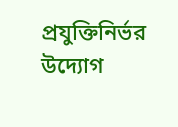প্রযুক্তিনির্ভর উদ্যোগ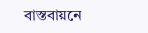বাস্তবায়নে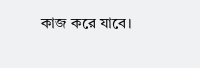কাজ করে যাবে।